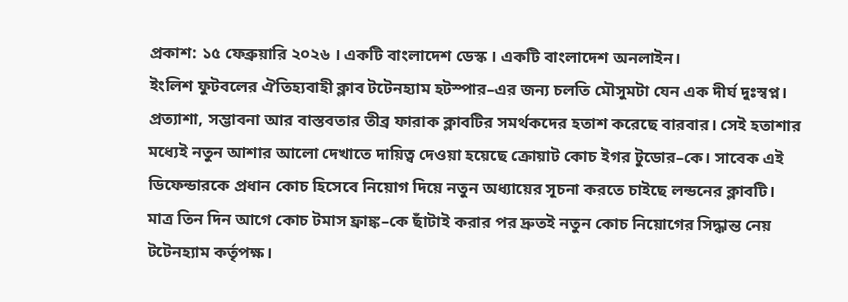প্রকাশ: ১৫ ফেব্রুয়ারি ২০২৬ । একটি বাংলাদেশ ডেস্ক । একটি বাংলাদেশ অনলাইন।
ইংলিশ ফুটবলের ঐতিহ্যবাহী ক্লাব টটেনহ্যাম হটস্পার–এর জন্য চলতি মৌসুমটা যেন এক দীর্ঘ দুঃস্বপ্ন। প্রত্যাশা, সম্ভাবনা আর বাস্তবতার তীব্র ফারাক ক্লাবটির সমর্থকদের হতাশ করেছে বারবার। সেই হতাশার মধ্যেই নতুন আশার আলো দেখাতে দায়িত্ব দেওয়া হয়েছে ক্রোয়াট কোচ ইগর টুডোর–কে। সাবেক এই ডিফেন্ডারকে প্রধান কোচ হিসেবে নিয়োগ দিয়ে নতুন অধ্যায়ের সূচনা করতে চাইছে লন্ডনের ক্লাবটি।
মাত্র তিন দিন আগে কোচ টমাস ফ্রাঙ্ক–কে ছাঁটাই করার পর দ্রুতই নতুন কোচ নিয়োগের সিদ্ধান্ত নেয় টটেনহ্যাম কর্তৃপক্ষ।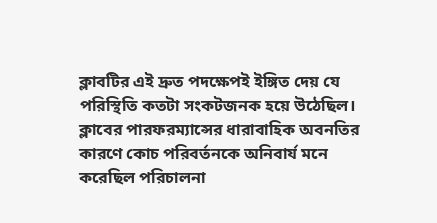ক্লাবটির এই দ্রুত পদক্ষেপই ইঙ্গিত দেয় যে পরিস্থিতি কতটা সংকটজনক হয়ে উঠেছিল। ক্লাবের পারফরম্যান্সের ধারাবাহিক অবনতির কারণে কোচ পরিবর্তনকে অনিবার্য মনে করেছিল পরিচালনা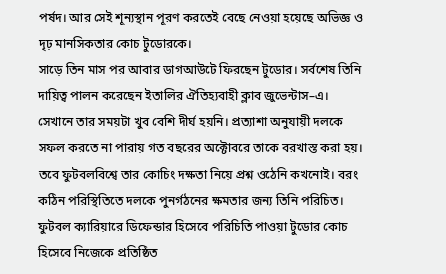পর্ষদ। আর সেই শূন্যস্থান পূরণ করতেই বেছে নেওয়া হয়েছে অভিজ্ঞ ও দৃঢ় মানসিকতার কোচ টুডোরকে।
সাড়ে তিন মাস পর আবার ডাগআউটে ফিরছেন টুডোর। সর্বশেষ তিনি দায়িত্ব পালন করেছেন ইতালির ঐতিহ্যবাহী ক্লাব জুভেন্টাস–এ। সেখানে তার সময়টা খুব বেশি দীর্ঘ হয়নি। প্রত্যাশা অনুযায়ী দলকে সফল করতে না পারায় গত বছরের অক্টোবরে তাকে বরখাস্ত করা হয়। তবে ফুটবলবিশ্বে তার কোচিং দক্ষতা নিয়ে প্রশ্ন ওঠেনি কখনোই। বরং কঠিন পরিস্থিতিতে দলকে পুনর্গঠনের ক্ষমতার জন্য তিনি পরিচিত।
ফুটবল ক্যারিয়ারে ডিফেন্ডার হিসেবে পরিচিতি পাওয়া টুডোর কোচ হিসেবে নিজেকে প্রতিষ্ঠিত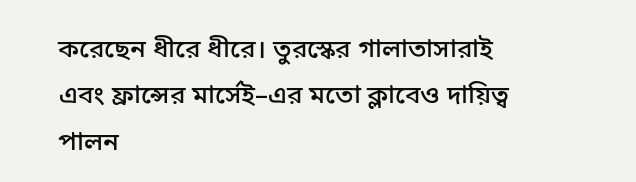করেছেন ধীরে ধীরে। তুরস্কের গালাতাসারাই এবং ফ্রান্সের মার্সেই–এর মতো ক্লাবেও দায়িত্ব পালন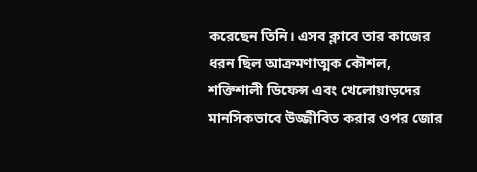করেছেন তিনি। এসব ক্লাবে তার কাজের ধরন ছিল আক্রমণাত্মক কৌশল, শক্তিশালী ডিফেন্স এবং খেলোয়াড়দের মানসিকভাবে উজ্জীবিত করার ওপর জোর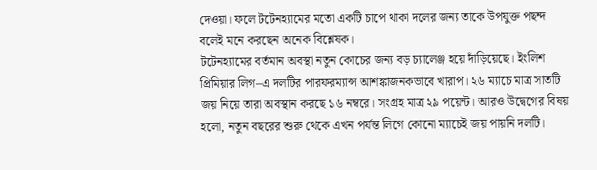দেওয়া। ফলে টটেনহ্যামের মতো একটি চাপে থাকা দলের জন্য তাকে উপযুক্ত পছন্দ বলেই মনে করছেন অনেক বিশ্লেষক।
টটেনহ্যামের বর্তমান অবস্থা নতুন কোচের জন্য বড় চ্যালেঞ্জ হয়ে দাঁড়িয়েছে। ইংলিশ প্রিমিয়ার লিগ–এ দলটির পারফরম্যান্স আশঙ্কাজনকভাবে খারাপ। ২৬ ম্যাচে মাত্র সাতটি জয় নিয়ে তারা অবস্থান করছে ১৬ নম্বরে। সংগ্রহ মাত্র ২৯ পয়েন্ট। আরও উদ্বেগের বিষয় হলো, নতুন বছরের শুরু থেকে এখন পর্যন্ত লিগে কোনো ম্যাচেই জয় পায়নি দলটি।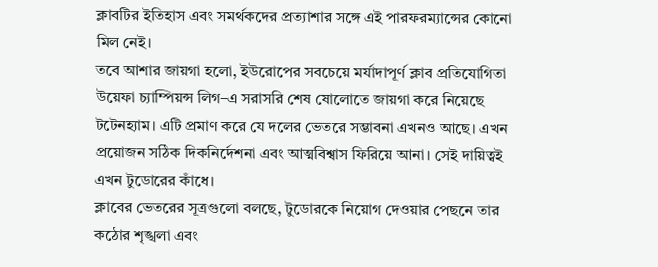ক্লাবটির ইতিহাস এবং সমর্থকদের প্রত্যাশার সঙ্গে এই পারফরম্যান্সের কোনো মিল নেই।
তবে আশার জায়গা হলো, ইউরোপের সবচেয়ে মর্যাদাপূর্ণ ক্লাব প্রতিযোগিতা উয়েফা চ্যাম্পিয়ন্স লিগ–এ সরাসরি শেষ ষোলোতে জায়গা করে নিয়েছে টটেনহ্যাম। এটি প্রমাণ করে যে দলের ভেতরে সম্ভাবনা এখনও আছে। এখন প্রয়োজন সঠিক দিকনির্দেশনা এবং আত্মবিশ্বাস ফিরিয়ে আনা। সেই দায়িত্বই এখন টুডোরের কাঁধে।
ক্লাবের ভেতরের সূত্রগুলো বলছে, টুডোরকে নিয়োগ দেওয়ার পেছনে তার কঠোর শৃঙ্খলা এবং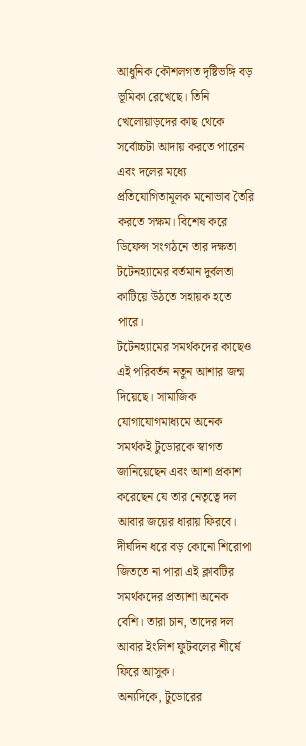আধুনিক কৌশলগত দৃষ্টিভঙ্গি বড় ভূমিকা রেখেছে। তিনি খেলোয়াড়দের কাছ থেকে সর্বোচ্চটা আদায় করতে পারেন এবং দলের মধ্যে প্রতিযোগিতামূলক মনোভাব তৈরি করতে সক্ষম। বিশেষ করে ডিফেন্স সংগঠনে তার দক্ষতা টটেনহ্যামের বর্তমান দুর্বলতা কাটিয়ে উঠতে সহায়ক হতে পারে।
টটেনহ্যামের সমর্থকদের কাছেও এই পরিবর্তন নতুন আশার জন্ম দিয়েছে। সামাজিক যোগাযোগমাধ্যমে অনেক সমর্থকই টুডোরকে স্বাগত জানিয়েছেন এবং আশা প্রকাশ করেছেন যে তার নেতৃত্বে দল আবার জয়ের ধারায় ফিরবে। দীর্ঘদিন ধরে বড় কোনো শিরোপা জিততে না পারা এই ক্লাবটির সমর্থকদের প্রত্যাশা অনেক বেশি। তারা চান, তাদের দল আবার ইংলিশ ফুটবলের শীর্ষে ফিরে আসুক।
অন্যদিকে, টুডোরের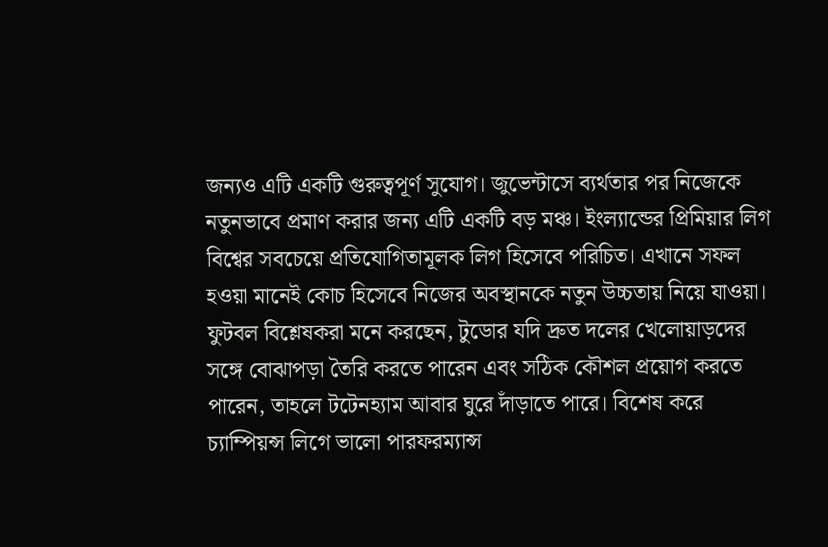জন্যও এটি একটি গুরুত্বপূর্ণ সুযোগ। জুভেন্টাসে ব্যর্থতার পর নিজেকে নতুনভাবে প্রমাণ করার জন্য এটি একটি বড় মঞ্চ। ইংল্যান্ডের প্রিমিয়ার লিগ বিশ্বের সবচেয়ে প্রতিযোগিতামূলক লিগ হিসেবে পরিচিত। এখানে সফল হওয়া মানেই কোচ হিসেবে নিজের অবস্থানকে নতুন উচ্চতায় নিয়ে যাওয়া।
ফুটবল বিশ্লেষকরা মনে করছেন, টুডোর যদি দ্রুত দলের খেলোয়াড়দের সঙ্গে বোঝাপড়া তৈরি করতে পারেন এবং সঠিক কৌশল প্রয়োগ করতে পারেন, তাহলে টটেনহ্যাম আবার ঘুরে দাঁড়াতে পারে। বিশেষ করে চ্যাম্পিয়ন্স লিগে ভালো পারফরম্যান্স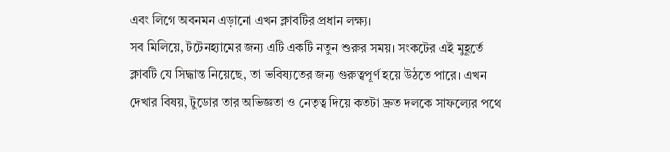এবং লিগে অবনমন এড়ানো এখন ক্লাবটির প্রধান লক্ষ্য।
সব মিলিয়ে, টটেনহ্যামের জন্য এটি একটি নতুন শুরুর সময়। সংকটের এই মুহূর্তে ক্লাবটি যে সিদ্ধান্ত নিয়েছে, তা ভবিষ্যতের জন্য গুরুত্বপূর্ণ হয়ে উঠতে পারে। এখন দেখার বিষয়, টুডোর তার অভিজ্ঞতা ও নেতৃত্ব দিয়ে কতটা দ্রুত দলকে সাফল্যের পথে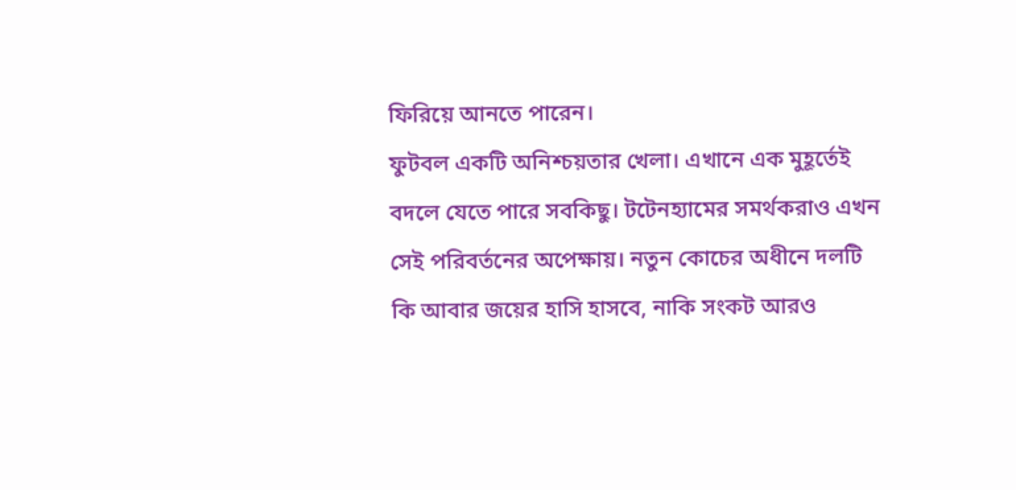ফিরিয়ে আনতে পারেন।
ফুটবল একটি অনিশ্চয়তার খেলা। এখানে এক মুহূর্তেই বদলে যেতে পারে সবকিছু। টটেনহ্যামের সমর্থকরাও এখন সেই পরিবর্তনের অপেক্ষায়। নতুন কোচের অধীনে দলটি কি আবার জয়ের হাসি হাসবে, নাকি সংকট আরও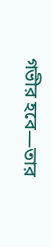গভীর হবে—তার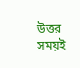উত্তর সময়ই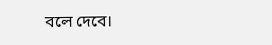বলে দেবে।